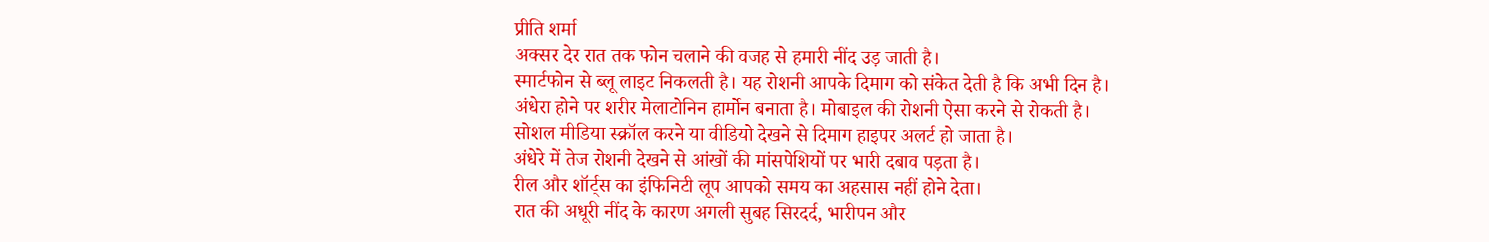प्रीति शर्मा
अक्सर देर रात तक फोन चलाने की वजह से हमारी नींद उड़ जाती है।
स्मार्टफोन से ब्लू लाइट निकलती है। यह रोशनी आपके दिमाग को संकेत देती है कि अभी दिन है।
अंधेरा होने पर शरीर मेलाटोनिन हार्मोन बनाता है। मोबाइल की रोशनी ऐसा करने से रोकती है।
सोशल मीडिया स्क्रॉल करने या वीडियो देखने से दिमाग हाइपर अलर्ट हो जाता है।
अंधेरे में तेज रोशनी देखने से आंखों की मांसपेशियों पर भारी दबाव पड़ता है।
रील और शॉर्ट्स का इंफिनिटी लूप आपको समय का अहसास नहीं होने देता।
रात की अधूरी नींद के कारण अगली सुबह सिरदर्द, भारीपन और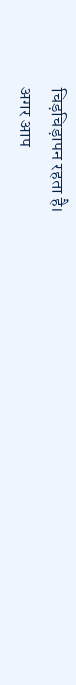चिड़चिड़ापन रहता है।
अगर आप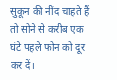सुकून की नींद चाहते हैं तो सोने से करीब एक घंटे पहले फोन को दूर कर दें।